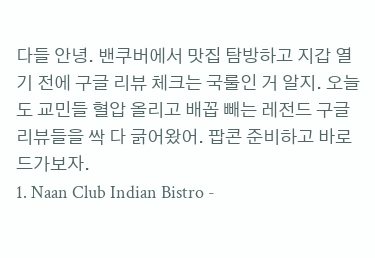다들 안녕. 밴쿠버에서 맛집 탐방하고 지갑 열기 전에 구글 리뷰 체크는 국룰인 거 알지. 오늘도 교민들 혈압 올리고 배꼽 빼는 레전드 구글 리뷰들을 싹 다 긁어왔어. 팝콘 준비하고 바로 드가보자.
1. Naan Club Indian Bistro -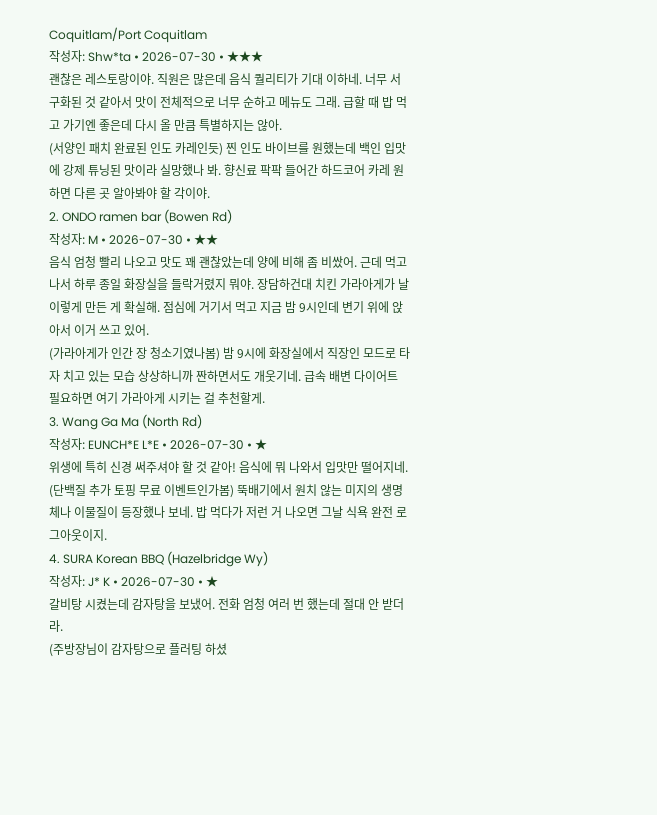Coquitlam/Port Coquitlam
작성자: Shw*ta • 2026-07-30 • ★★★
괜찮은 레스토랑이야. 직원은 많은데 음식 퀄리티가 기대 이하네. 너무 서구화된 것 같아서 맛이 전체적으로 너무 순하고 메뉴도 그래. 급할 때 밥 먹고 가기엔 좋은데 다시 올 만큼 특별하지는 않아.
(서양인 패치 완료된 인도 카레인듯) 찐 인도 바이브를 원했는데 백인 입맛에 강제 튜닝된 맛이라 실망했나 봐. 향신료 팍팍 들어간 하드코어 카레 원하면 다른 곳 알아봐야 할 각이야.
2. ONDO ramen bar (Bowen Rd)
작성자: M • 2026-07-30 • ★★
음식 엄청 빨리 나오고 맛도 꽤 괜찮았는데 양에 비해 좀 비쌌어. 근데 먹고 나서 하루 종일 화장실을 들락거렸지 뭐야. 장담하건대 치킨 가라아게가 날 이렇게 만든 게 확실해. 점심에 거기서 먹고 지금 밤 9시인데 변기 위에 앉아서 이거 쓰고 있어.
(가라아게가 인간 장 청소기였나봄) 밤 9시에 화장실에서 직장인 모드로 타자 치고 있는 모습 상상하니까 짠하면서도 개웃기네. 급속 배변 다이어트 필요하면 여기 가라아게 시키는 걸 추천할게.
3. Wang Ga Ma (North Rd)
작성자: EUNCH*E L*E • 2026-07-30 • ★
위생에 특히 신경 써주셔야 할 것 같아! 음식에 뭐 나와서 입맛만 떨어지네.
(단백질 추가 토핑 무료 이벤트인가봄) 뚝배기에서 원치 않는 미지의 생명체나 이물질이 등장했나 보네. 밥 먹다가 저런 거 나오면 그날 식욕 완전 로그아웃이지.
4. SURA Korean BBQ (Hazelbridge Wy)
작성자: J* K • 2026-07-30 • ★
갈비탕 시켰는데 감자탕을 보냈어. 전화 엄청 여러 번 했는데 절대 안 받더라.
(주방장님이 감자탕으로 플러팅 하셨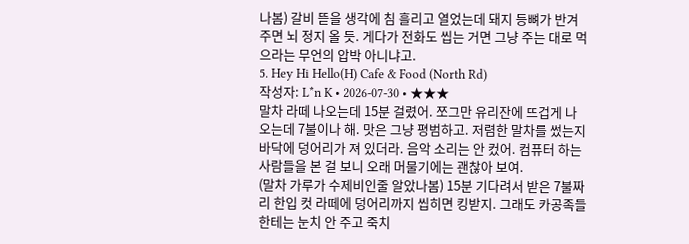나봄) 갈비 뜯을 생각에 침 흘리고 열었는데 돼지 등뼈가 반겨주면 뇌 정지 올 듯. 게다가 전화도 씹는 거면 그냥 주는 대로 먹으라는 무언의 압박 아니냐고.
5. Hey Hi Hello(H) Cafe & Food (North Rd)
작성자: L*n K • 2026-07-30 • ★★★
말차 라떼 나오는데 15분 걸렸어. 쪼그만 유리잔에 뜨겁게 나오는데 7불이나 해. 맛은 그냥 평범하고. 저렴한 말차를 썼는지 바닥에 덩어리가 져 있더라. 음악 소리는 안 컸어. 컴퓨터 하는 사람들을 본 걸 보니 오래 머물기에는 괜찮아 보여.
(말차 가루가 수제비인줄 알았나봄) 15분 기다려서 받은 7불짜리 한입 컷 라떼에 덩어리까지 씹히면 킹받지. 그래도 카공족들한테는 눈치 안 주고 죽치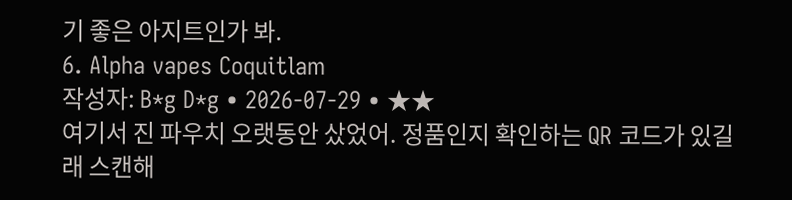기 좋은 아지트인가 봐.
6. Alpha vapes Coquitlam
작성자: B*g D*g • 2026-07-29 • ★★
여기서 진 파우치 오랫동안 샀었어. 정품인지 확인하는 QR 코드가 있길래 스캔해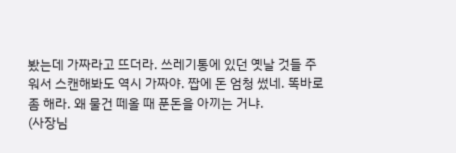봤는데 가짜라고 뜨더라. 쓰레기통에 있던 옛날 것들 주워서 스캔해봐도 역시 가짜야. 짭에 돈 엄청 썼네. 똑바로 좀 해라. 왜 물건 떼올 때 푼돈을 아끼는 거냐.
(사장님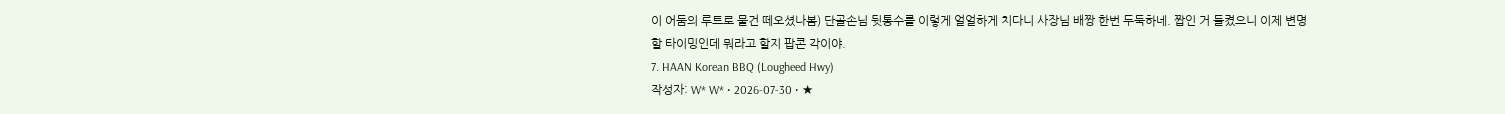이 어둠의 루트로 물건 떼오셨나봄) 단골손님 뒷통수를 이렇게 얼얼하게 치다니 사장님 배짱 한번 두둑하네. 짭인 거 들켰으니 이제 변명할 타이밍인데 뭐라고 할지 팝콘 각이야.
7. HAAN Korean BBQ (Lougheed Hwy)
작성자: W* W* • 2026-07-30 • ★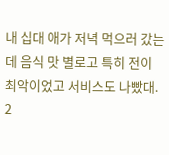내 십대 애가 저녁 먹으러 갔는데 음식 맛 별로고 특히 전이 최악이었고 서비스도 나빴대. 2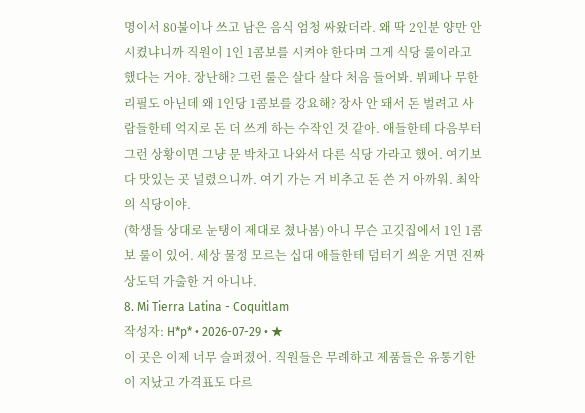명이서 80불이나 쓰고 남은 음식 엄청 싸왔더라. 왜 딱 2인분 양만 안 시켰냐니까 직원이 1인 1콤보를 시켜야 한다며 그게 식당 룰이라고 했다는 거야. 장난해? 그런 룰은 살다 살다 처음 들어봐. 뷔페나 무한리필도 아닌데 왜 1인당 1콤보를 강요해? 장사 안 돼서 돈 벌려고 사람들한테 억지로 돈 더 쓰게 하는 수작인 것 같아. 애들한테 다음부터 그런 상황이면 그냥 문 박차고 나와서 다른 식당 가라고 했어. 여기보다 맛있는 곳 널렸으니까. 여기 가는 거 비추고 돈 쓴 거 아까워. 최악의 식당이야.
(학생들 상대로 눈탱이 제대로 쳤나봄) 아니 무슨 고깃집에서 1인 1콤보 룰이 있어. 세상 물정 모르는 십대 애들한테 덤터기 씌운 거면 진짜 상도덕 가출한 거 아니냐.
8. Mi Tierra Latina - Coquitlam
작성자: H*p* • 2026-07-29 • ★
이 곳은 이제 너무 슬퍼졌어. 직원들은 무례하고 제품들은 유통기한이 지났고 가격표도 다르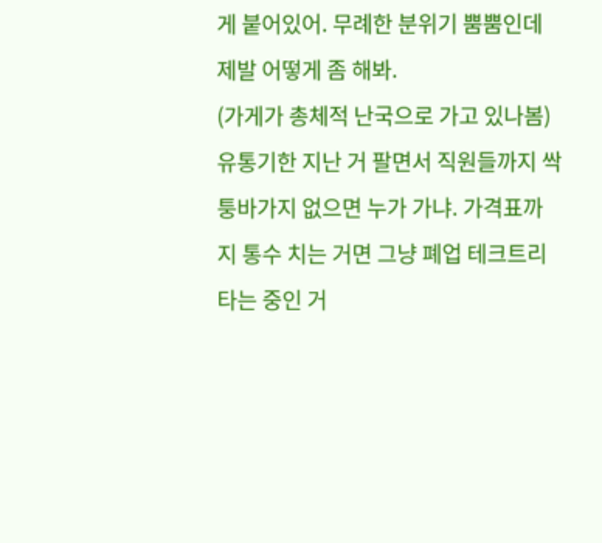게 붙어있어. 무례한 분위기 뿜뿜인데 제발 어떻게 좀 해봐.
(가게가 총체적 난국으로 가고 있나봄) 유통기한 지난 거 팔면서 직원들까지 싹퉁바가지 없으면 누가 가냐. 가격표까지 통수 치는 거면 그냥 폐업 테크트리 타는 중인 거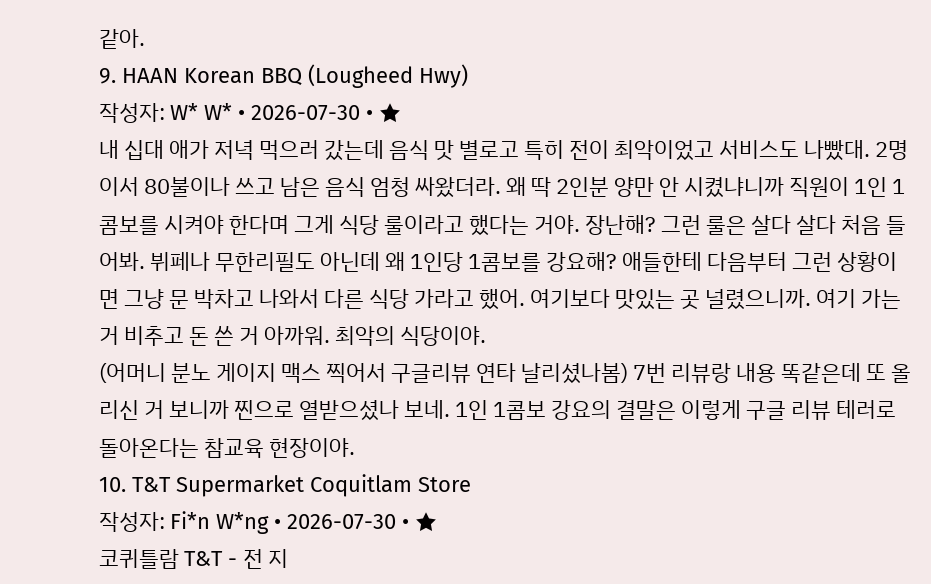같아.
9. HAAN Korean BBQ (Lougheed Hwy)
작성자: W* W* • 2026-07-30 • ★
내 십대 애가 저녁 먹으러 갔는데 음식 맛 별로고 특히 전이 최악이었고 서비스도 나빴대. 2명이서 80불이나 쓰고 남은 음식 엄청 싸왔더라. 왜 딱 2인분 양만 안 시켰냐니까 직원이 1인 1콤보를 시켜야 한다며 그게 식당 룰이라고 했다는 거야. 장난해? 그런 룰은 살다 살다 처음 들어봐. 뷔페나 무한리필도 아닌데 왜 1인당 1콤보를 강요해? 애들한테 다음부터 그런 상황이면 그냥 문 박차고 나와서 다른 식당 가라고 했어. 여기보다 맛있는 곳 널렸으니까. 여기 가는 거 비추고 돈 쓴 거 아까워. 최악의 식당이야.
(어머니 분노 게이지 맥스 찍어서 구글리뷰 연타 날리셨나봄) 7번 리뷰랑 내용 똑같은데 또 올리신 거 보니까 찐으로 열받으셨나 보네. 1인 1콤보 강요의 결말은 이렇게 구글 리뷰 테러로 돌아온다는 참교육 현장이야.
10. T&T Supermarket Coquitlam Store
작성자: Fi*n W*ng • 2026-07-30 • ★
코퀴틀람 T&T - 전 지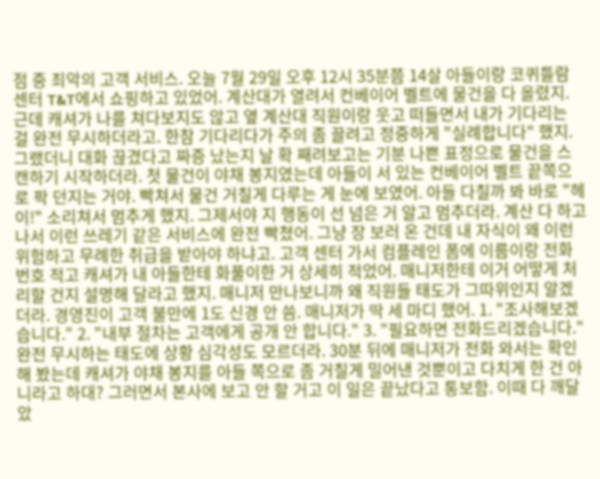점 중 최악의 고객 서비스. 오늘 7월 29일 오후 12시 35분쯤 14살 아들이랑 코퀴틀람 센터 T&T에서 쇼핑하고 있었어. 계산대가 열려서 컨베이어 벨트에 물건을 다 올렸지. 근데 캐셔가 나를 쳐다보지도 않고 옆 계산대 직원이랑 웃고 떠들면서 내가 기다리는 걸 완전 무시하더라고. 한참 기다리다가 주의 좀 끌려고 정중하게 "실례합니다" 했지. 그랬더니 대화 끊겼다고 짜증 났는지 날 확 째려보고는 기분 나쁜 표정으로 물건을 스캔하기 시작하더라. 첫 물건이 야채 봉지였는데 아들이 서 있는 컨베이어 벨트 끝쪽으로 팍 던지는 거야. 빡쳐서 물건 거칠게 다루는 게 눈에 보였어. 아들 다칠까 봐 바로 "헤이!" 소리쳐서 멈추게 했지. 그제서야 지 행동이 선 넘은 거 알고 멈추더라. 계산 다 하고 나서 이런 쓰레기 같은 서비스에 완전 빡쳤어. 그냥 장 보러 온 건데 내 자식이 왜 이런 위험하고 무례한 취급을 받아야 하냐고. 고객 센터 가서 컴플레인 폼에 이름이랑 전화번호 적고 캐셔가 내 아들한테 화풀이한 거 상세히 적었어. 매니저한테 이거 어떻게 처리할 건지 설명해 달라고 했지. 매니저 만나보니까 왜 직원들 태도가 그따위인지 알겠더라. 경영진이 고객 불만에 1도 신경 안 씀. 매니저가 딱 세 마디 했어. 1. "조사해보겠습니다." 2. "내부 절차는 고객에게 공개 안 합니다." 3. "필요하면 전화드리겠습니다." 완전 무시하는 태도에 상황 심각성도 모르더라. 30분 뒤에 매니저가 전화 와서는 확인해 봤는데 캐셔가 야채 봉지를 아들 쪽으로 좀 거칠게 밀어낸 것뿐이고 다치게 한 건 아니라고 하대? 그러면서 본사에 보고 안 할 거고 이 일은 끝났다고 통보함. 이때 다 깨달았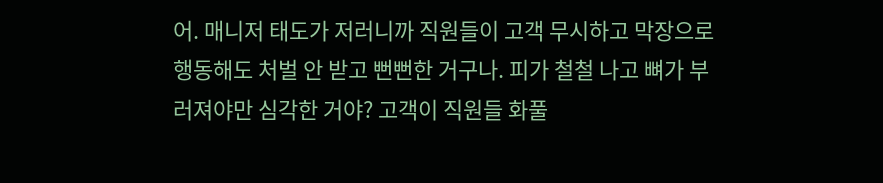어. 매니저 태도가 저러니까 직원들이 고객 무시하고 막장으로 행동해도 처벌 안 받고 뻔뻔한 거구나. 피가 철철 나고 뼈가 부러져야만 심각한 거야? 고객이 직원들 화풀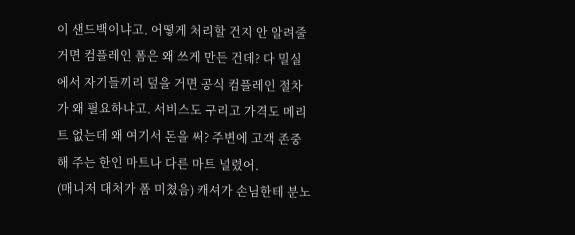이 샌드백이냐고. 어떻게 처리할 건지 안 알려줄 거면 컴플레인 폼은 왜 쓰게 만든 건데? 다 밀실에서 자기들끼리 덮을 거면 공식 컴플레인 절차가 왜 필요하냐고. 서비스도 구리고 가격도 메리트 없는데 왜 여기서 돈을 써? 주변에 고객 존중해 주는 한인 마트나 다른 마트 널렸어.
(매니저 대처가 폼 미쳤음) 캐셔가 손님한테 분노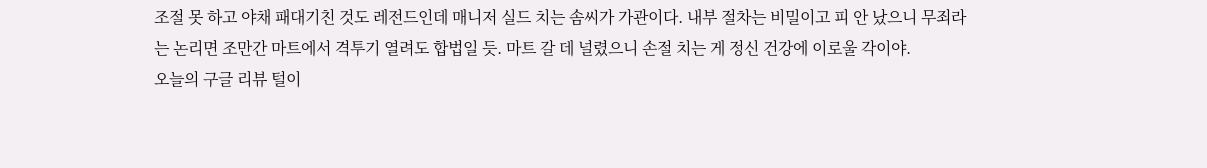조절 못 하고 야채 패대기친 것도 레전드인데 매니저 실드 치는 솜씨가 가관이다. 내부 절차는 비밀이고 피 안 났으니 무죄라는 논리면 조만간 마트에서 격투기 열려도 합법일 듯. 마트 갈 데 널렸으니 손절 치는 게 정신 건강에 이로울 각이야.
오늘의 구글 리뷰 털이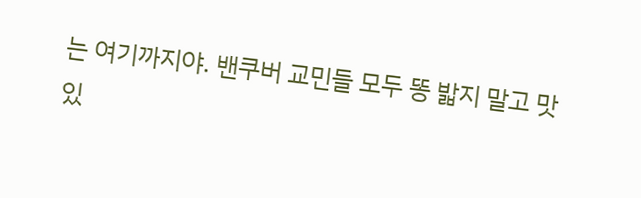는 여기까지야. 밴쿠버 교민들 모두 똥 밟지 말고 맛있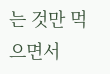는 것만 먹으면서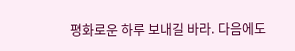평화로운 하루 보내길 바라. 다음에도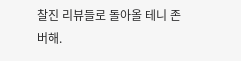찰진 리뷰들로 돌아올 테니 존버해.